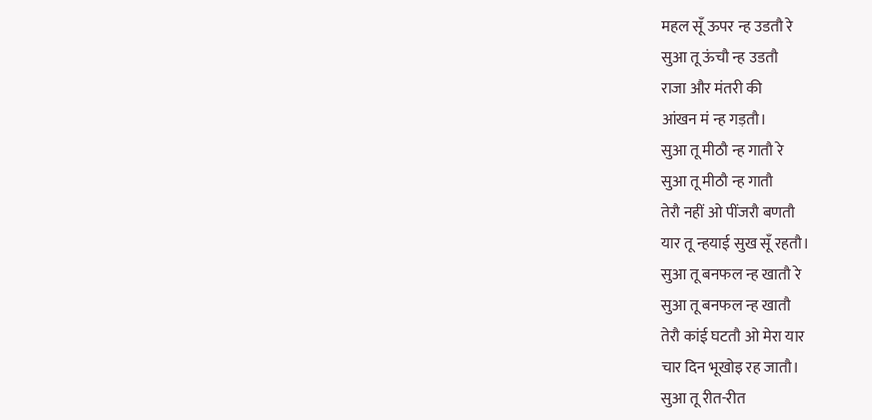महल सूँ ऊपर न्ह उडतौ रे
सुआ तू ऊंचौ न्ह उडतौ
राजा और मंतरी की
आंखन मं न्ह गड़तौ।
सुआ तू मीठौ न्ह गातौ रे
सुआ तू मीठौ न्ह गातौ
तेरौ नहीं ओ पींजरौ बणतौ
यार तू न्हयाई सुख सूँ रहतौ।
सुआ तू बनफल न्ह खातौ रे
सुआ तू बनफल न्ह खातौ
तेरौ कांई घटतौ ओ मेरा यार
चार दिन भूखोइ रह जातौ।
सुआ तू रीत-रीत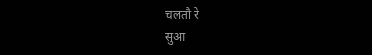चलतौ रे
सुआ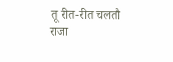तू रीत-रीत चलतौ
राजा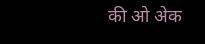की ओ अेक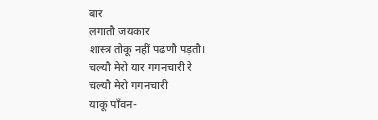बार
लगातौ जयकार
शास्त्र तोकू नहीं पढणौ पड़तौ।
चल्यौ मेरो यार गगनचारी रे
चल्यौ मेरो गगनचारी
याकू पाँवन-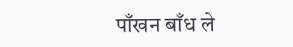पाँखन बाँध ले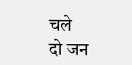चले
दो जन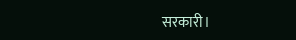सरकारी।